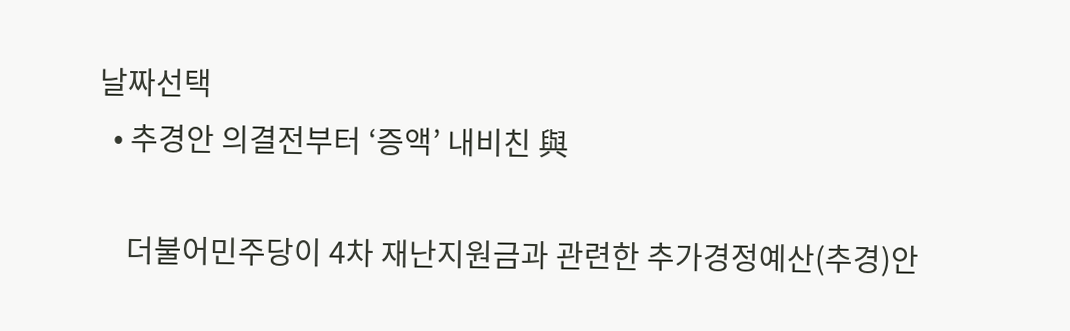날짜선택
  • 추경안 의결전부터 ‘증액’ 내비친 與

    더불어민주당이 4차 재난지원금과 관련한 추가경정예산(추경)안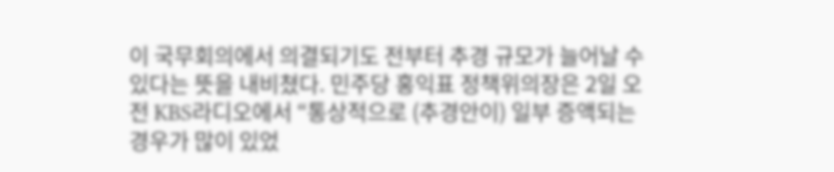이 국무회의에서 의결되기도 전부터 추경 규모가 늘어날 수 있다는 뜻을 내비쳤다. 민주당 홍익표 정책위의장은 2일 오전 KBS라디오에서 “통상적으로 (추경안이) 일부 증액되는 경우가 많이 있었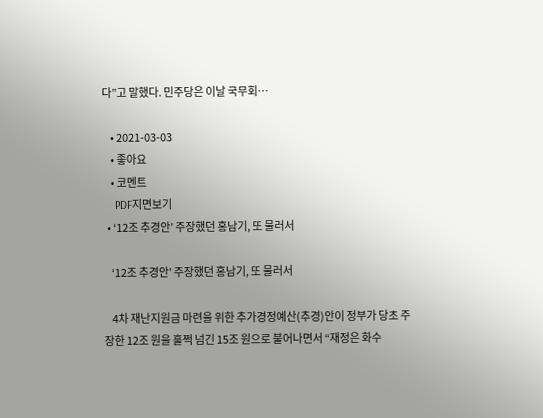다”고 말했다. 민주당은 이날 국무회…

    • 2021-03-03
    • 좋아요
    • 코멘트
    PDF지면보기
  • ‘12조 추경안’ 주장했던 홍남기, 또 물러서

    ‘12조 추경안’ 주장했던 홍남기, 또 물러서

    4차 재난지원금 마련을 위한 추가경정예산(추경)안이 정부가 당초 주장한 12조 원을 훌쩍 넘긴 15조 원으로 불어나면서 “재정은 화수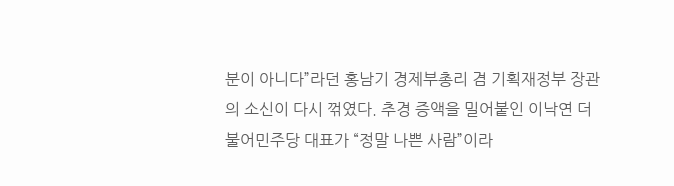분이 아니다”라던 홍남기 경제부총리 겸 기획재정부 장관의 소신이 다시 꺾였다. 추경 증액을 밀어붙인 이낙연 더불어민주당 대표가 “정말 나쁜 사람”이라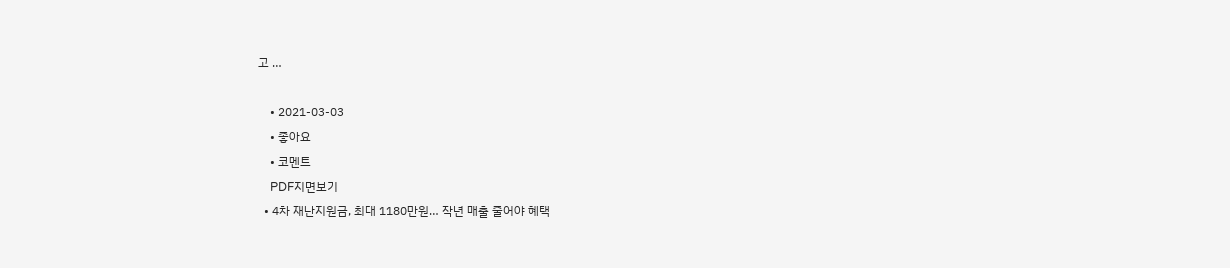고 …

    • 2021-03-03
    • 좋아요
    • 코멘트
    PDF지면보기
  • 4차 재난지원금, 최대 1180만원… 작년 매출 줄어야 혜택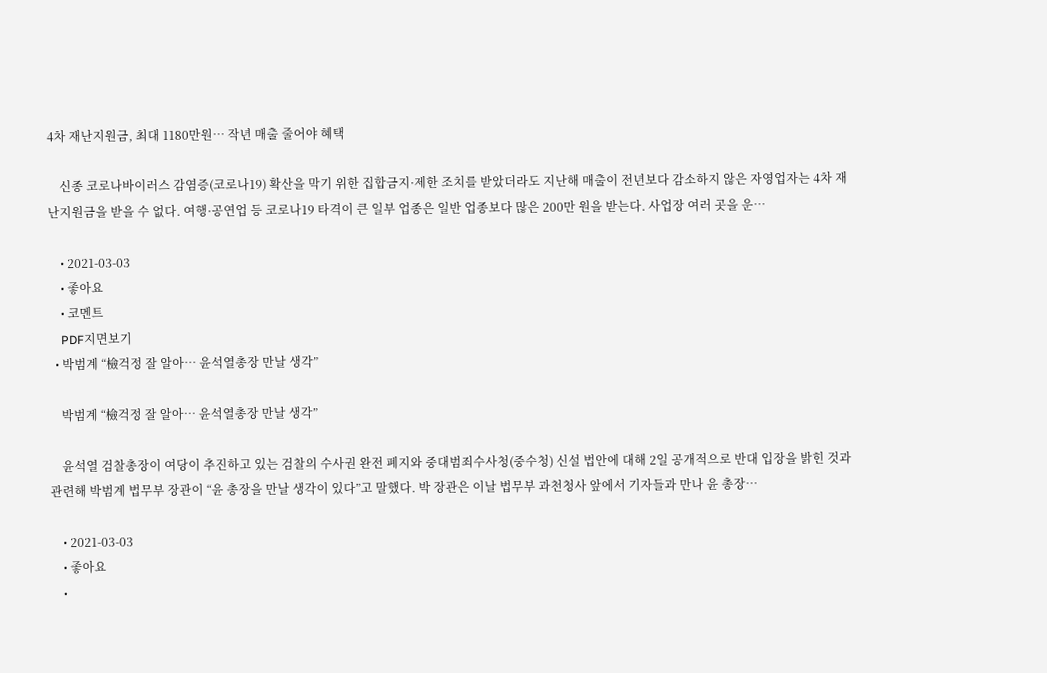4차 재난지원금, 최대 1180만원… 작년 매출 줄어야 혜택

    신종 코로나바이러스 감염증(코로나19) 확산을 막기 위한 집합금지·제한 조치를 받았더라도 지난해 매출이 전년보다 감소하지 않은 자영업자는 4차 재난지원금을 받을 수 없다. 여행·공연업 등 코로나19 타격이 큰 일부 업종은 일반 업종보다 많은 200만 원을 받는다. 사업장 여러 곳을 운…

    • 2021-03-03
    • 좋아요
    • 코멘트
    PDF지면보기
  • 박범계 “檢걱정 잘 알아… 윤석열총장 만날 생각”

    박범계 “檢걱정 잘 알아… 윤석열총장 만날 생각”

    윤석열 검찰총장이 여당이 추진하고 있는 검찰의 수사권 완전 폐지와 중대범죄수사청(중수청) 신설 법안에 대해 2일 공개적으로 반대 입장을 밝힌 것과 관련해 박범계 법무부 장관이 “윤 총장을 만날 생각이 있다”고 말했다. 박 장관은 이날 법무부 과천청사 앞에서 기자들과 만나 윤 총장…

    • 2021-03-03
    • 좋아요
    •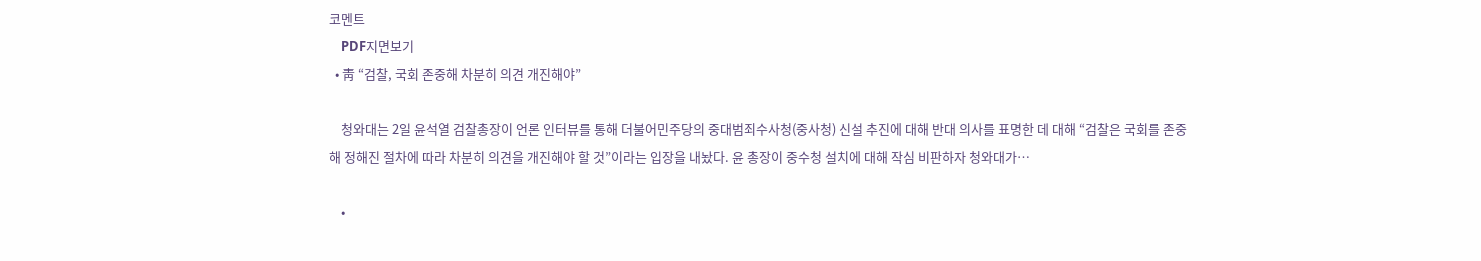코멘트
    PDF지면보기
  • 靑 “검찰, 국회 존중해 차분히 의견 개진해야”

    청와대는 2일 윤석열 검찰총장이 언론 인터뷰를 통해 더불어민주당의 중대범죄수사청(중사청) 신설 추진에 대해 반대 의사를 표명한 데 대해 “검찰은 국회를 존중해 정해진 절차에 따라 차분히 의견을 개진해야 할 것”이라는 입장을 내놨다. 윤 총장이 중수청 설치에 대해 작심 비판하자 청와대가…

    •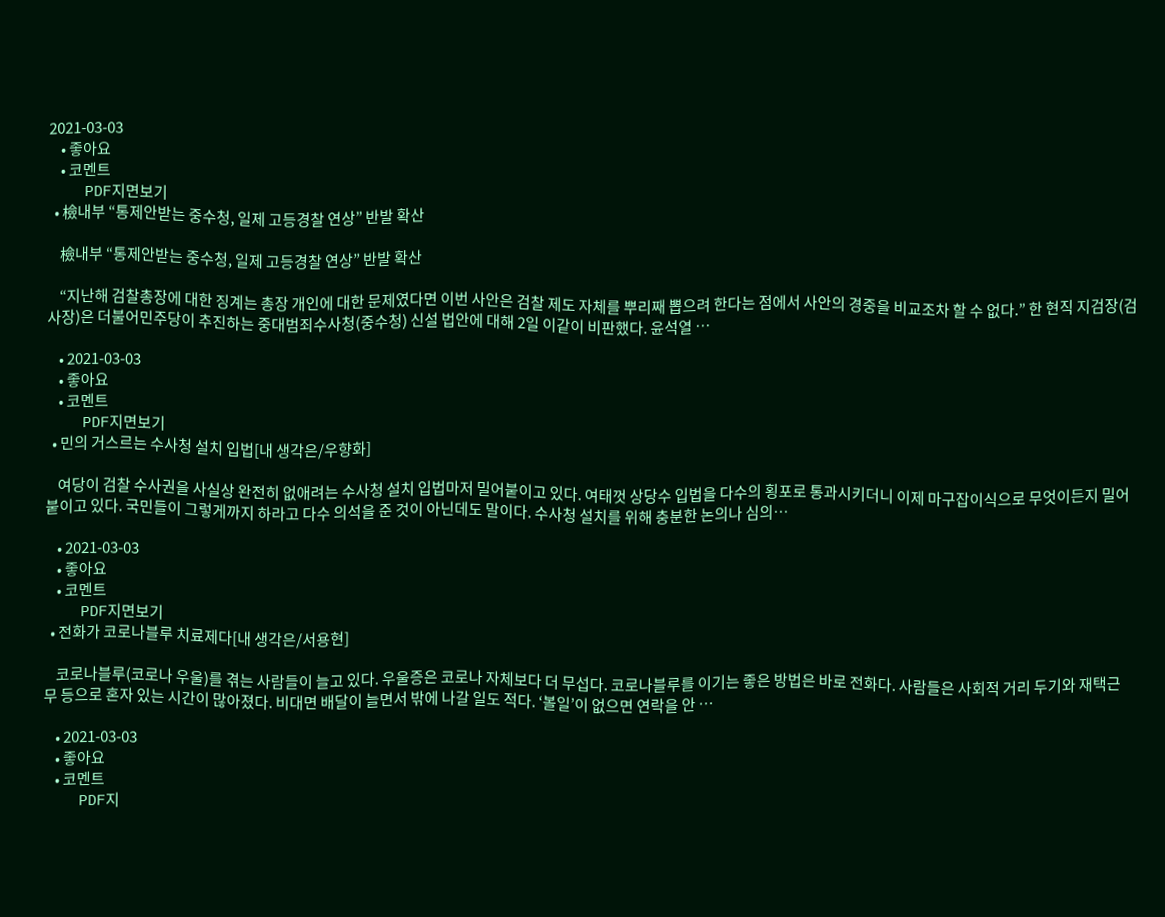2021-03-03
    • 좋아요
    • 코멘트
    PDF지면보기
  • 檢내부 “통제안받는 중수청, 일제 고등경찰 연상” 반발 확산

    檢내부 “통제안받는 중수청, 일제 고등경찰 연상” 반발 확산

    “지난해 검찰총장에 대한 징계는 총장 개인에 대한 문제였다면 이번 사안은 검찰 제도 자체를 뿌리째 뽑으려 한다는 점에서 사안의 경중을 비교조차 할 수 없다.” 한 현직 지검장(검사장)은 더불어민주당이 추진하는 중대범죄수사청(중수청) 신설 법안에 대해 2일 이같이 비판했다. 윤석열 …

    • 2021-03-03
    • 좋아요
    • 코멘트
    PDF지면보기
  • 민의 거스르는 수사청 설치 입법[내 생각은/우향화]

    여당이 검찰 수사권을 사실상 완전히 없애려는 수사청 설치 입법마저 밀어붙이고 있다. 여태껏 상당수 입법을 다수의 횡포로 통과시키더니 이제 마구잡이식으로 무엇이든지 밀어붙이고 있다. 국민들이 그렇게까지 하라고 다수 의석을 준 것이 아닌데도 말이다. 수사청 설치를 위해 충분한 논의나 심의…

    • 2021-03-03
    • 좋아요
    • 코멘트
    PDF지면보기
  • 전화가 코로나블루 치료제다[내 생각은/서용현]

    코로나블루(코로나 우울)를 겪는 사람들이 늘고 있다. 우울증은 코로나 자체보다 더 무섭다. 코로나블루를 이기는 좋은 방법은 바로 전화다. 사람들은 사회적 거리 두기와 재택근무 등으로 혼자 있는 시간이 많아졌다. 비대면 배달이 늘면서 밖에 나갈 일도 적다. ‘볼일’이 없으면 연락을 안 …

    • 2021-03-03
    • 좋아요
    • 코멘트
    PDF지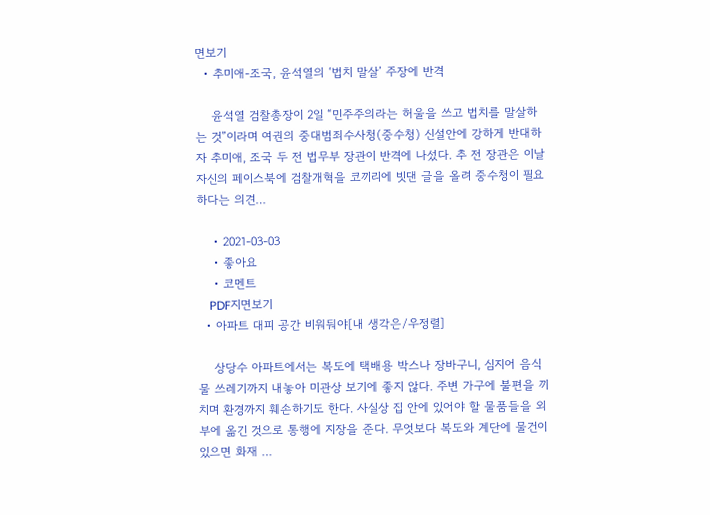면보기
  • 추미애-조국, 윤석열의 ‘법치 말살’ 주장에 반격

    윤석열 검찰총장이 2일 “민주주의라는 허울을 쓰고 법치를 말살하는 것”이라며 여권의 중대범죄수사청(중수청) 신설안에 강하게 반대하자 추미애, 조국 두 전 법무부 장관이 반격에 나섰다. 추 전 장관은 이날 자신의 페이스북에 검찰개혁을 코끼리에 빗댄 글을 올려 중수청이 필요하다는 의견…

    • 2021-03-03
    • 좋아요
    • 코멘트
    PDF지면보기
  • 아파트 대피 공간 비워둬야[내 생각은/우정렬]

    상당수 아파트에서는 복도에 택배용 박스나 장바구니, 심지어 음식물 쓰레기까지 내놓아 미관상 보기에 좋지 않다. 주변 가구에 불편을 끼치며 환경까지 훼손하기도 한다. 사실상 집 안에 있어야 할 물품들을 외부에 옮긴 것으로 통행에 지장을 준다. 무엇보다 복도와 계단에 물건이 있으면 화재 …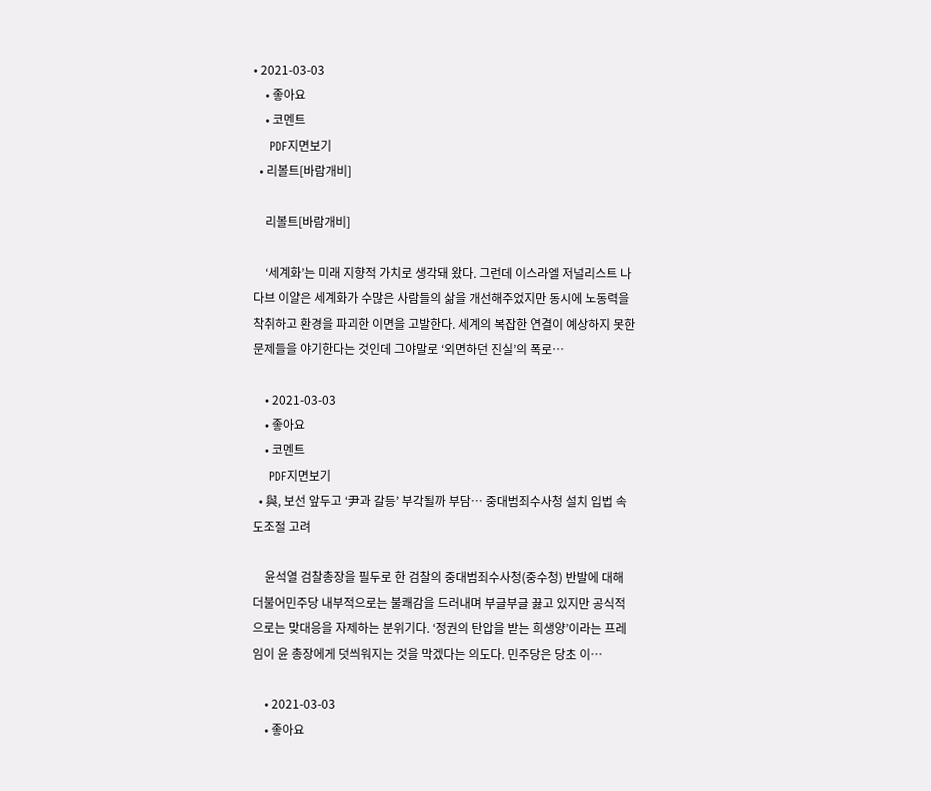• 2021-03-03
    • 좋아요
    • 코멘트
    PDF지면보기
  • 리볼트[바람개비]

    리볼트[바람개비]

    ‘세계화’는 미래 지향적 가치로 생각돼 왔다. 그런데 이스라엘 저널리스트 나다브 이얄은 세계화가 수많은 사람들의 삶을 개선해주었지만 동시에 노동력을 착취하고 환경을 파괴한 이면을 고발한다. 세계의 복잡한 연결이 예상하지 못한 문제들을 야기한다는 것인데 그야말로 ‘외면하던 진실’의 폭로…

    • 2021-03-03
    • 좋아요
    • 코멘트
    PDF지면보기
  • 與, 보선 앞두고 ‘尹과 갈등’ 부각될까 부담… 중대범죄수사청 설치 입법 속도조절 고려

    윤석열 검찰총장을 필두로 한 검찰의 중대범죄수사청(중수청) 반발에 대해 더불어민주당 내부적으로는 불쾌감을 드러내며 부글부글 끓고 있지만 공식적으로는 맞대응을 자제하는 분위기다. ‘정권의 탄압을 받는 희생양’이라는 프레임이 윤 총장에게 덧씌워지는 것을 막겠다는 의도다. 민주당은 당초 이…

    • 2021-03-03
    • 좋아요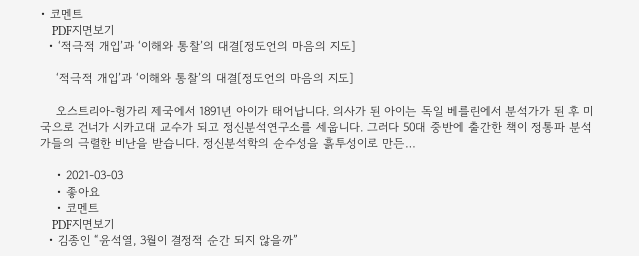• 코멘트
    PDF지면보기
  • ‘적극적 개입’과 ‘이해와 통찰’의 대결[정도언의 마음의 지도]

    ‘적극적 개입’과 ‘이해와 통찰’의 대결[정도언의 마음의 지도]

    오스트리아-헝가리 제국에서 1891년 아이가 태어납니다. 의사가 된 아이는 독일 베를린에서 분석가가 된 후 미국으로 건너가 시카고대 교수가 되고 정신분석연구소를 세웁니다. 그러다 50대 중반에 출간한 책이 정통파 분석가들의 극렬한 비난을 받습니다. 정신분석학의 순수성을 흙투성이로 만든…

    • 2021-03-03
    • 좋아요
    • 코멘트
    PDF지면보기
  • 김종인 “윤석열, 3월이 결정적 순간 되지 않을까”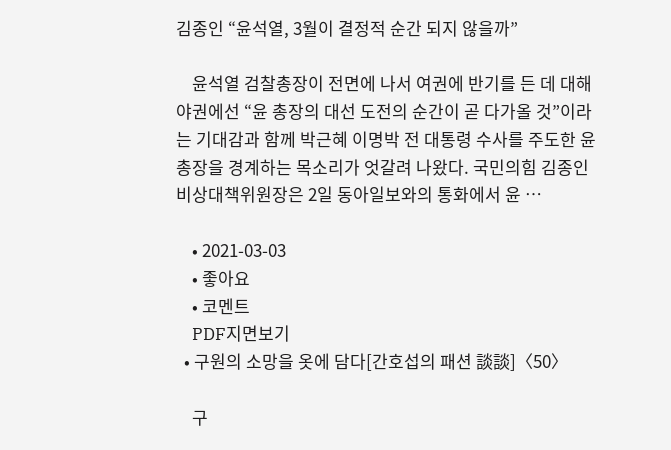김종인 “윤석열, 3월이 결정적 순간 되지 않을까”

    윤석열 검찰총장이 전면에 나서 여권에 반기를 든 데 대해 야권에선 “윤 총장의 대선 도전의 순간이 곧 다가올 것”이라는 기대감과 함께 박근혜 이명박 전 대통령 수사를 주도한 윤 총장을 경계하는 목소리가 엇갈려 나왔다. 국민의힘 김종인 비상대책위원장은 2일 동아일보와의 통화에서 윤 …

    • 2021-03-03
    • 좋아요
    • 코멘트
    PDF지면보기
  • 구원의 소망을 옷에 담다[간호섭의 패션 談談]〈50〉

    구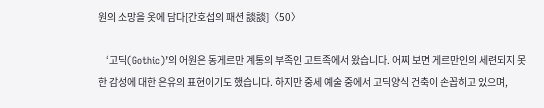원의 소망을 옷에 담다[간호섭의 패션 談談]〈50〉

    ‘고딕(Gothic)’의 어원은 동게르만 계통의 부족인 고트족에서 왔습니다. 어찌 보면 게르만인의 세련되지 못한 감성에 대한 은유의 표현이기도 했습니다. 하지만 중세 예술 중에서 고딕양식 건축이 손꼽히고 있으며,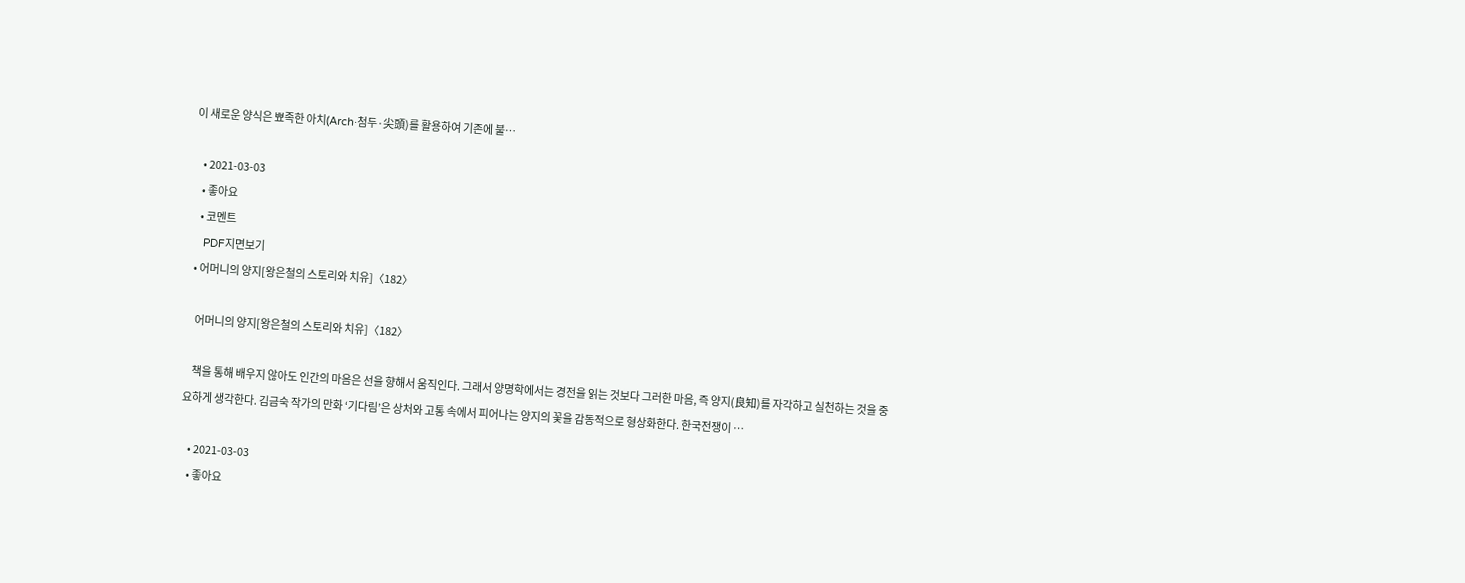이 새로운 양식은 뾰족한 아치(Arch·첨두·尖頭)를 활용하여 기존에 불…

    • 2021-03-03
    • 좋아요
    • 코멘트
    PDF지면보기
  • 어머니의 양지[왕은철의 스토리와 치유]〈182〉

    어머니의 양지[왕은철의 스토리와 치유]〈182〉

    책을 통해 배우지 않아도 인간의 마음은 선을 향해서 움직인다. 그래서 양명학에서는 경전을 읽는 것보다 그러한 마음, 즉 양지(良知)를 자각하고 실천하는 것을 중요하게 생각한다. 김금숙 작가의 만화 ‘기다림’은 상처와 고통 속에서 피어나는 양지의 꽃을 감동적으로 형상화한다. 한국전쟁이 …

    • 2021-03-03
    • 좋아요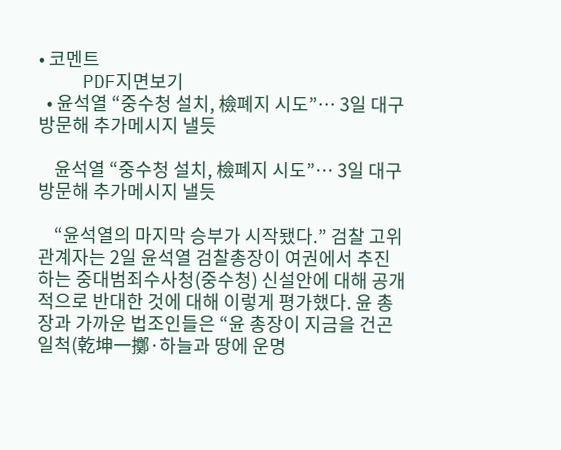• 코멘트
    PDF지면보기
  • 윤석열 “중수청 설치, 檢폐지 시도”… 3일 대구 방문해 추가메시지 낼듯

    윤석열 “중수청 설치, 檢폐지 시도”… 3일 대구 방문해 추가메시지 낼듯

    “윤석열의 마지막 승부가 시작됐다.” 검찰 고위 관계자는 2일 윤석열 검찰총장이 여권에서 추진하는 중대범죄수사청(중수청) 신설안에 대해 공개적으로 반대한 것에 대해 이렇게 평가했다. 윤 총장과 가까운 법조인들은 “윤 총장이 지금을 건곤일척(乾坤一擲·하늘과 땅에 운명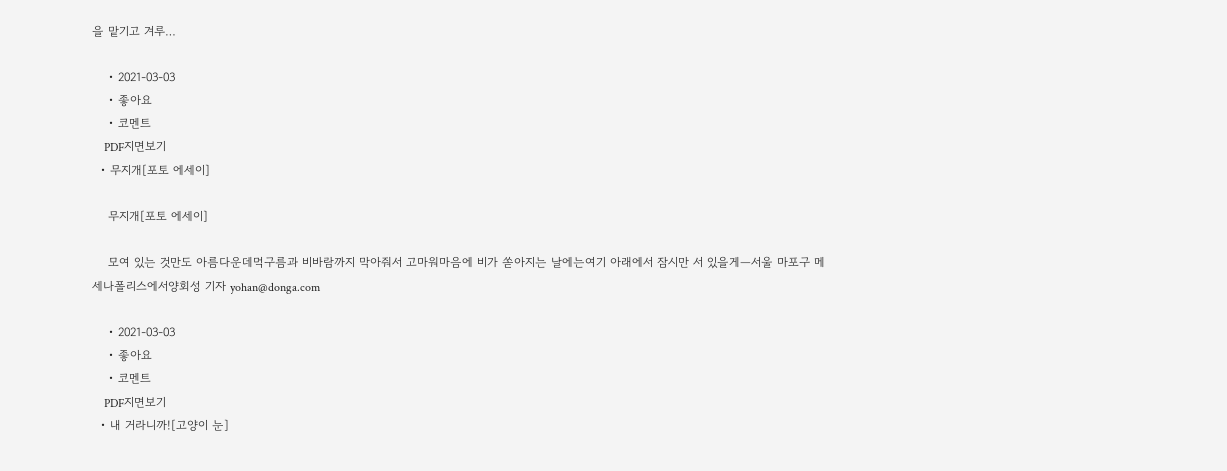을 맡기고 겨루…

    • 2021-03-03
    • 좋아요
    • 코멘트
    PDF지면보기
  • 무지개[포토 에세이]

    무지개[포토 에세이]

    모여 있는 것만도 아름다운데먹구름과 비바람까지 막아줘서 고마워마음에 비가 쏟아지는 날에는여기 아래에서 잠시만 서 있을게―서울 마포구 메세나폴리스에서양회성 기자 yohan@donga.com

    • 2021-03-03
    • 좋아요
    • 코멘트
    PDF지면보기
  • 내 거라니까![고양이 눈]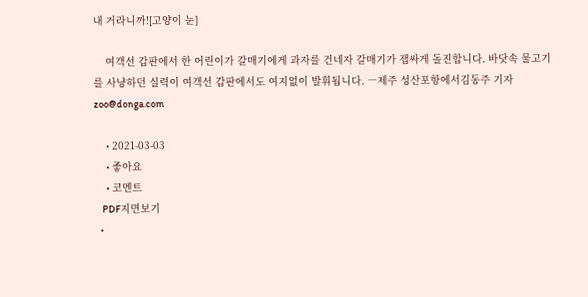내 거라니까![고양이 눈]

    여객선 갑판에서 한 어린이가 갈매기에게 과자를 건네자 갈매기가 잽싸게 돌진합니다. 바닷속 물고기를 사냥하던 실력이 여객선 갑판에서도 여지없이 발휘됩니다. ―제주 성산포항에서김동주 기자 zoo@donga.com

    • 2021-03-03
    • 좋아요
    • 코멘트
    PDF지면보기
  •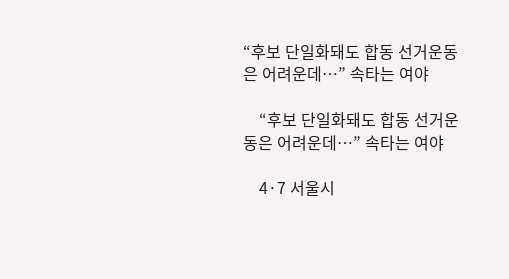“후보 단일화돼도 합동 선거운동은 어려운데…” 속타는 여야

    “후보 단일화돼도 합동 선거운동은 어려운데…” 속타는 여야

    4·7 서울시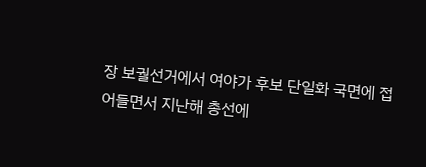장 보궐선거에서 여야가 후보 단일화 국면에 접어들면서 지난해 총선에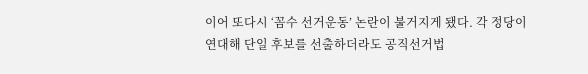이어 또다시 ‘꼼수 선거운동’ 논란이 불거지게 됐다. 각 정당이 연대해 단일 후보를 선출하더라도 공직선거법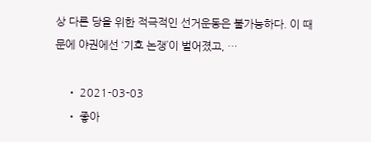상 다른 당을 위한 적극적인 선거운동은 불가능하다. 이 때문에 야권에선 ‘기호 논쟁’이 벌어졌고, …

    • 2021-03-03
    • 좋아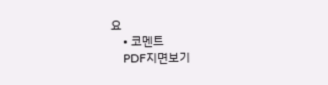요
    • 코멘트
    PDF지면보기